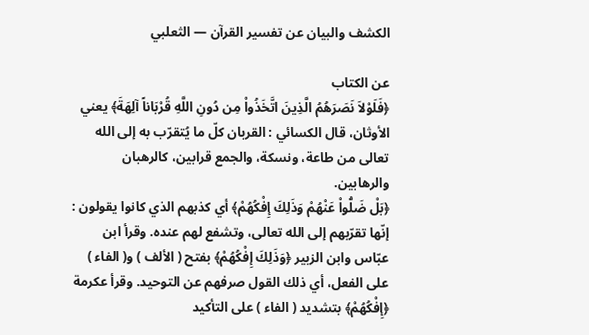الكشف والبيان عن تفسير القرآن — الثعلبي

عن الكتاب
﴿فَلَوْلاَ نَصَرَهُمُ الَّذِينَ اتَّخَذُواْ مِن دُونِ اللَّهِ قُرْبَاناً آلِهَةَ﴾ يعني الأوثان، قال الكسائي : القربان كلّ ما يُتقرّب به إلى الله تعالى من طاعة، ونسكة، والجمع قرابين، كالرهبان والرهابين.
﴿بَلْ ضَلُّواْ عَنْهُمْ وَذَلِكَ إِفْكُهُمْ﴾ أي كذبهم الذي كانوا يقولون : إنّها تقرّبهم إلى الله تعالى، وتشفع لهم عنده. وقرأ ابن عبّاس وابن الزبير ﴿وَذَلِكَ إِفْكُهُمْ﴾ بفتح ( الألف ) و( الفاء ) على الفعل، أي ذلك القول صرفهم عن التوحيد. وقرأ عكرمة ﴿إِفْكُهُمْ﴾ بتشديد ( الفاء ) على التأكيد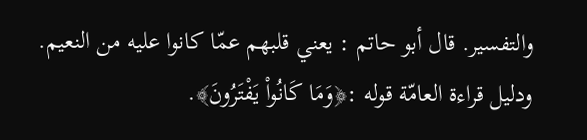والتفسير. قال أبو حاتم : يعني قلبهم عمّا كانوا عليه من النعيم. ودليل قراءة العامّة قوله :﴿وَمَا كَانُواْ يَفْتَرُونَ﴾.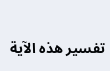تفسير هذه الآية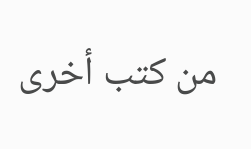من كتب أخرى